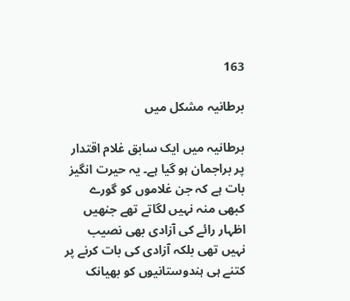163

برطانیہ مشکل میں

برطانیہ میں ایک سابق غلام اقتدار پر براجمان ہو گیا ہے۔ یہ حیرت انگیز بات ہے کہ جن غلاموں کو گورے کبھی منہ نہیں لگاتے تھے جنھیں اظہار رائے کی آزادی بھی نصیب نہیں تھی بلکہ آزادی کی بات کرنے پر کتنے ہی ہندوستانیوں کو بھیانک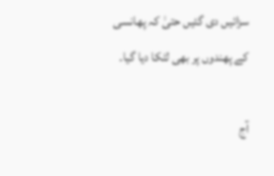سزائیں دی گئیں حتیٰ کہ پھانسی کے پھندوں پر بھی لٹکا دیا گیا۔

آج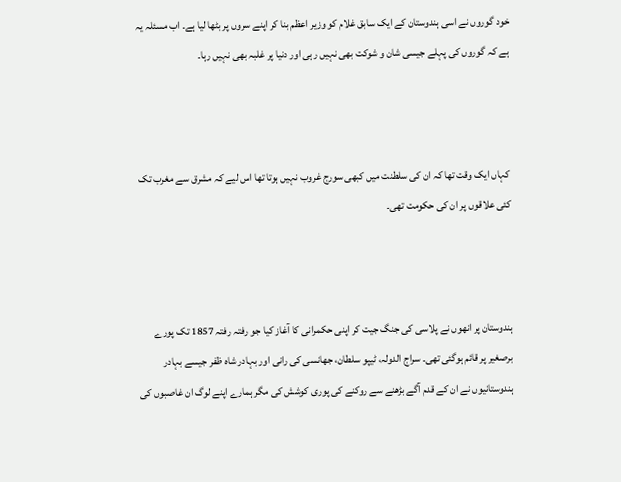خود گوروں نے اسی ہندوستان کے ایک سابق غلام کو وزیر اعظم بنا کر اپنے سروں پر بٹھا لیا ہے۔ اب مسئلہ یہ ہے کہ گوروں کی پہلے جیسی شان و شوکت بھی نہیں رہی اور دنیا پر غلبہ بھی نہیں رہا۔



کہاں ایک وقت تھا کہ ان کی سلطنت میں کبھی سورج غروب نہیں ہوتا تھا اس لیے کہ مشرق سے مغرب تک کئی علاقوں پر ان کی حکومت تھی۔



ہندوستان پر انھوں نے پلاسی کی جنگ جیت کر اپنی حکمرانی کا آغاز کیا جو رفتہ رفتہ 1857 تک پورے برصغیر پر قائم ہوگئی تھی۔ سراج الدولہ، ٹیپو سلطان، جھانسی کی رانی اور بہادر شاہ ظفر جیسے بہادر ہندوستانیوں نے ان کے قدم آگے بڑھنے سے روکنے کی پوری کوشش کی مگر ہمارے اپنے لوگ ان غاصبوں کی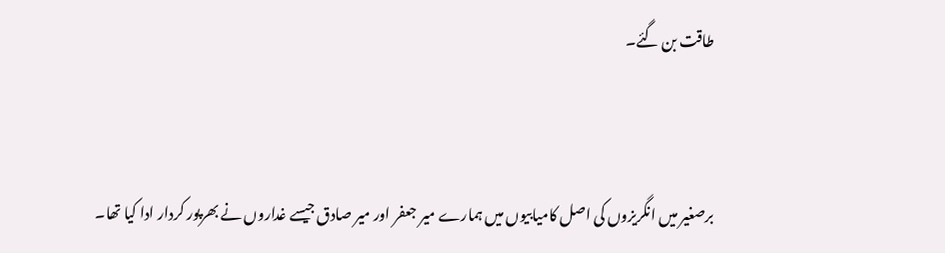طاقت بن گئے۔



برصغیر میں انگریزوں کی اصل کامیابیوں میں ہمارے میر جعفر اور میر صادق جیسے غداروں نے بھرپور کردار ادا کیا تھا۔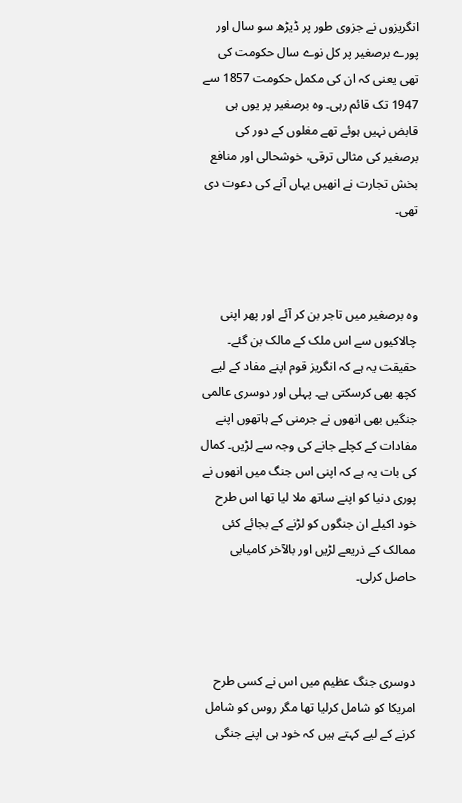انگریزوں نے جزوی طور پر ڈیڑھ سو سال اور پورے برصغیر پر کل نوے سال حکومت کی تھی یعنی کہ ان کی مکمل حکومت 1857 سے 1947 تک قائم رہی۔ وہ برصغیر پر یوں ہی قابض نہیں ہوئے تھے مغلوں کے دور کی برصغیر کی مثالی ترقی، خوشحالی اور منافع بخش تجارت نے انھیں یہاں آنے کی دعوت دی تھی۔



وہ برصغیر میں تاجر بن کر آئے اور پھر اپنی چالاکیوں سے اس ملک کے مالک بن گئے۔ حقیقت یہ ہے کہ انگریز قوم اپنے مفاد کے لیے کچھ بھی کرسکتی ہے۔ پہلی اور دوسری عالمی جنگیں بھی انھوں نے جرمنی کے ہاتھوں اپنے مفادات کے کچلے جانے کی وجہ سے لڑیں۔ کمال کی بات یہ ہے کہ اپنی اس جنگ میں انھوں نے پوری دنیا کو اپنے ساتھ ملا لیا تھا اس طرح خود اکیلے ان جنگوں کو لڑنے کے بجائے کئی ممالک کے ذریعے لڑیں اور بالآخر کامیابی حاصل کرلی۔



دوسری جنگ عظیم میں اس نے کسی طرح امریکا کو شامل کرلیا تھا مگر روس کو شامل کرنے کے لیے کہتے ہیں کہ خود ہی اپنے جنگی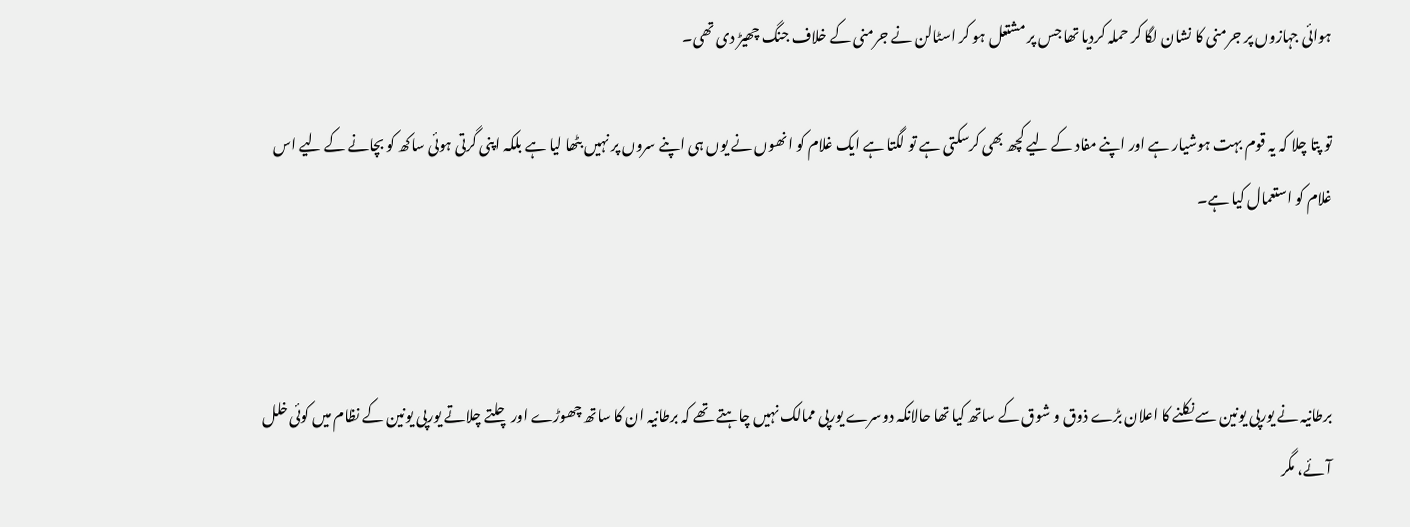ہوائی جہازوں پر جرمنی کا نشان لگا کر حملہ کردیا تھا جس پر مشتعل ہو کر اسٹالن نے جرمنی کے خلاف جنگ چھیڑ دی تھی۔

تو پتا چلا کہ یہ قوم بہت ہوشیار ہے اور اپنے مفاد کے لیے کچھ بھی کرسکتی ہے تو لگتا ہے ایک غلام کو انھوں نے یوں ہی اپنے سروں پر نہیں بٹھا لیا ہے بلکہ اپنی گرتی ہوئی ساکھ کو بچانے کے لیے اس غلام کو استعمال کیا ہے۔



برطانیہ نے یورپی یونین سے نکلنے کا اعلان بڑے ذوق و شوق کے ساتھ کیا تھا حالانکہ دوسرے یورپی ممالک نہیں چاہتے تھے کہ برطانیہ ان کا ساتھ چھوڑے اور چلتے چلاتے یورپی یونین کے نظام میں کوئی خلل آئے، مگر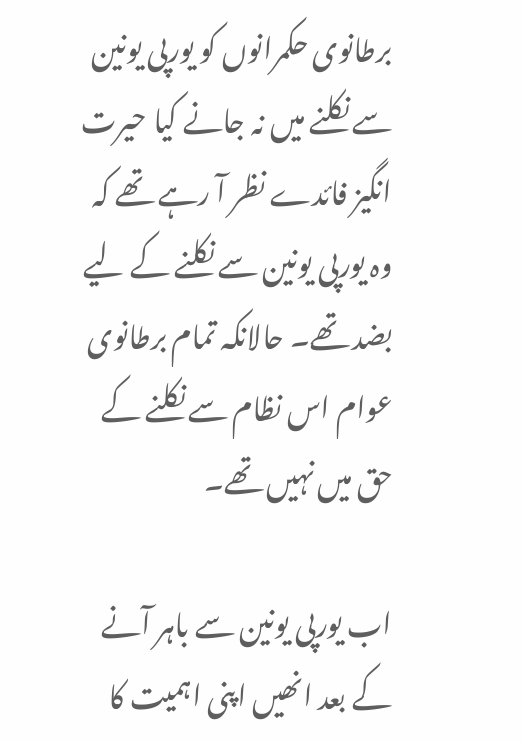برطانوی حکمرانوں کو یورپی یونین سے نکلنے میں نہ جانے کیا حیرت انگیز فائدے نظر آ رہے تھے کہ وہ یورپی یونین سے نکلنے کے لیے بضد تھے۔ حالانکہ تمام برطانوی عوام اس نظام سے نکلنے کے حق میں نہیں تھے۔

اب یورپی یونین سے باہر آنے کے بعد انھیں اپنی اہمیت کا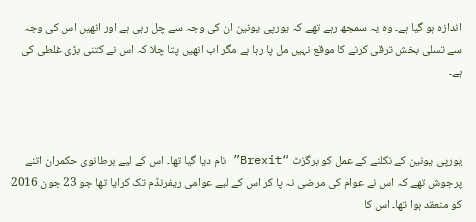اندازہ ہو گیا ہے۔ وہ یہ سمجھ رہے تھے کہ یورپی یونین ان کی وجہ سے چل رہی ہے اور انھیں اس کی وجہ سے تسلی بخش ترقی کرنے کا موقع نہیں مل پا رہا ہے مگر اب انھیں پتا چلا کہ اس نے کتنی بڑی غلطی کی ہے۔



یورپی یونین کے نکلنے کے عمل کو برگزٹ “Brexit” نام دیا گیا تھا۔ اس کے لیے برطانوی حکمران اتنے پرجوش تھے کہ اس نے عوام کی مرضی نہ پا کر اس کے لیے عوامی ریفرنڈم تک کرایا تھا جو 23 جون 2016 کو منعقد ہوا تھا۔ اس کا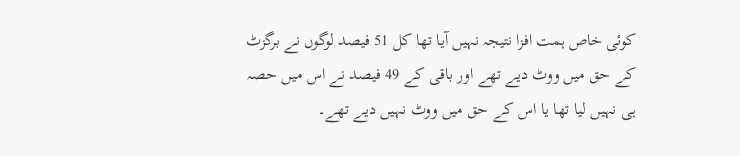کوئی خاص ہمت افزا نتیجہ نہیں آیا تھا کل 51 فیصد لوگوں نے برگزٹ کے حق میں ووٹ دیے تھے اور باقی کے 49 فیصد نے اس میں حصہ ہی نہیں لیا تھا یا اس کے حق میں ووٹ نہیں دیے تھے۔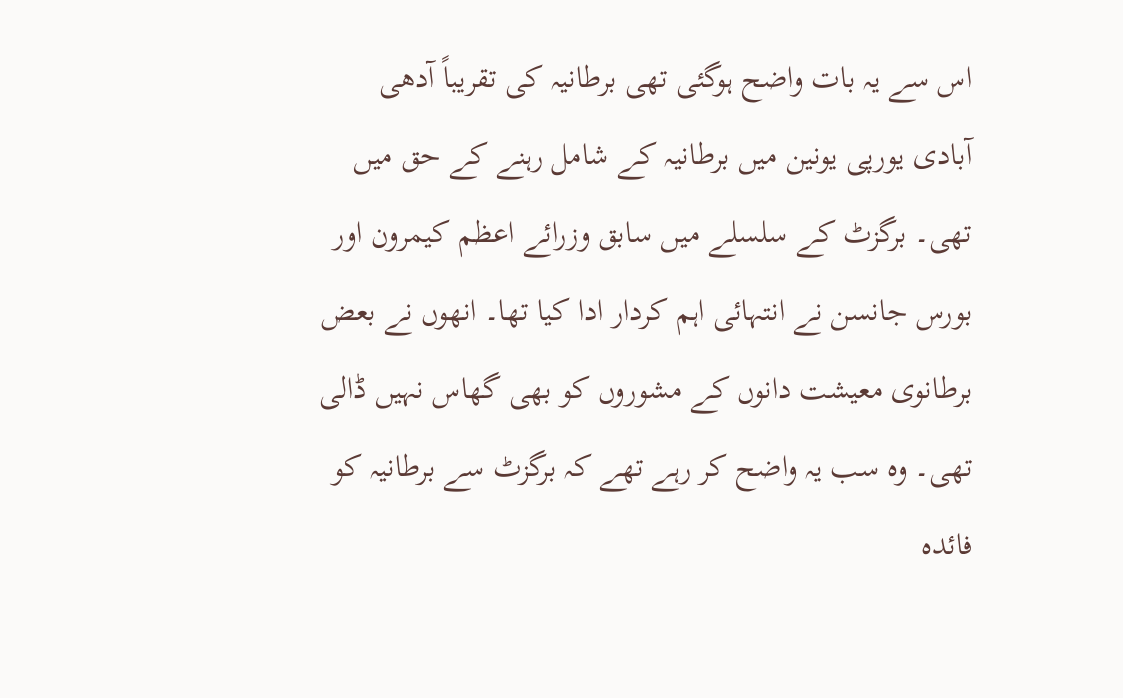اس سے یہ بات واضح ہوگئی تھی برطانیہ کی تقریباً آدھی آبادی یورپی یونین میں برطانیہ کے شامل رہنے کے حق میں تھی۔ برگزٹ کے سلسلے میں سابق وزرائے اعظم کیمرون اور بورس جانسن نے انتہائی اہم کردار ادا کیا تھا۔ انھوں نے بعض برطانوی معیشت دانوں کے مشوروں کو بھی گھاس نہیں ڈالی تھی۔ وہ سب یہ واضح کر رہے تھے کہ برگزٹ سے برطانیہ کو فائدہ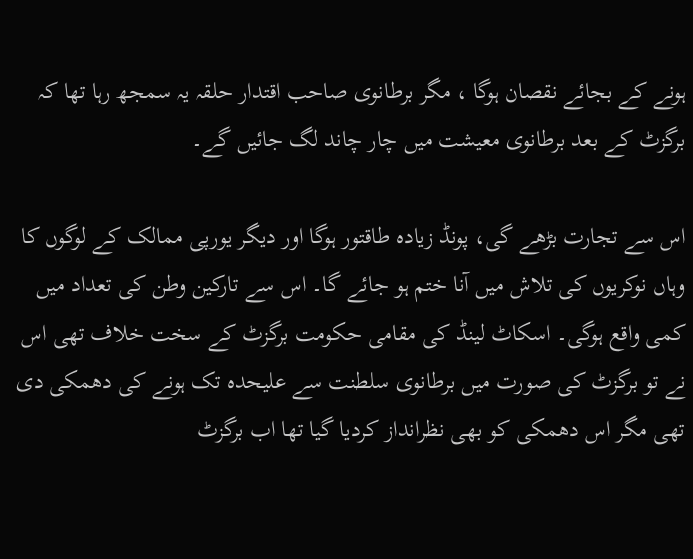ہونے کے بجائے نقصان ہوگا ، مگر برطانوی صاحب اقتدار حلقہ یہ سمجھ رہا تھا کہ برگزٹ کے بعد برطانوی معیشت میں چار چاند لگ جائیں گے۔

اس سے تجارت بڑھے گی، پونڈ زیادہ طاقتور ہوگا اور دیگر یورپی ممالک کے لوگوں کا وہاں نوکریوں کی تلاش میں آنا ختم ہو جائے گا۔ اس سے تارکین وطن کی تعداد میں کمی واقع ہوگی۔ اسکاٹ لینڈ کی مقامی حکومت برگزٹ کے سخت خلاف تھی اس نے تو برگزٹ کی صورت میں برطانوی سلطنت سے علیحدہ تک ہونے کی دھمکی دی تھی مگر اس دھمکی کو بھی نظرانداز کردیا گیا تھا اب برگزٹ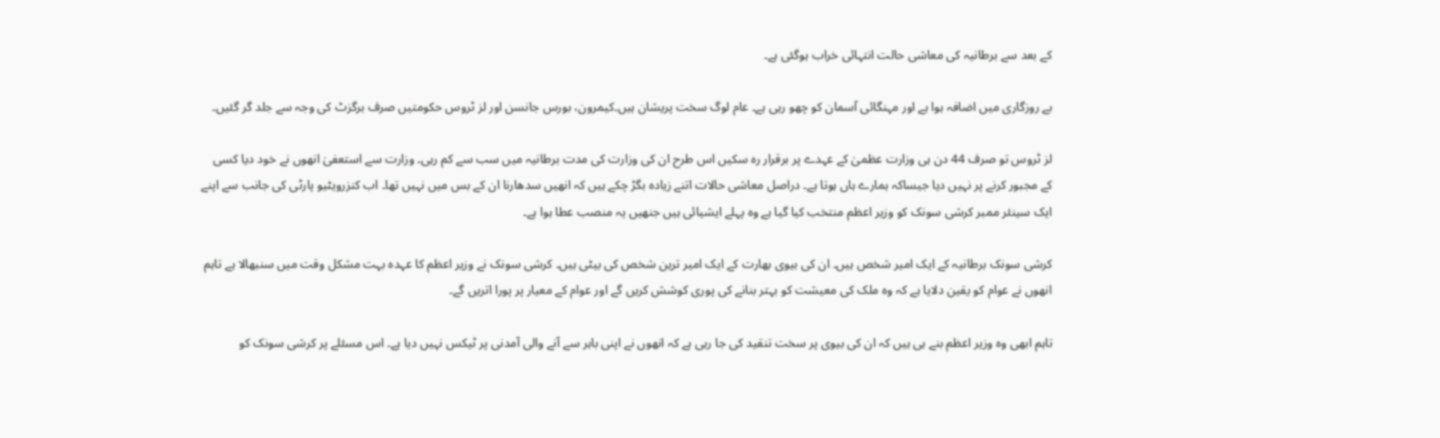کے بعد سے برطانیہ کی معاشی حالت انتہائی خراب ہوگئی ہے۔

بے روزگاری میں اضافہ ہوا ہے اور مہنگائی آسمان کو چھو رہی ہے۔ عام لوگ سخت پریشان ہیں۔کیمرون، بورس جانسن اور لز ٹروس حکومتیں صرف برگزٹ کی وجہ سے جلد گر گئیں۔

لز ٹروس تو صرف 44 دن ہی وزارت عظمیٰ کے عہدے پر برقرار رہ سکیں اس طرح ان کی وزارت کی مدت برطانیہ میں سب سے کم رہی۔ وزارت سے استعفیٰ انھوں نے خود دیا کسی کے مجبور کرنے پر نہیں دیا جیساکہ ہمارے ہاں ہوتا ہے۔ دراصل معاشی حالات اتنے زیادہ بگڑ چکے ہیں کہ انھیں سدھارنا ان کے بس میں نہیں تھا۔ اب کنزرویٹیو پارٹی کی جانب سے اپنے ایک سینئر ممبر کرشی سونک کو وزیر اعظم منتخب کیا گیا ہے وہ پہلے ایشیائی ہیں جنھیں یہ منصب عطا ہوا ہے۔

کرشی سونک برطانیہ کے ایک امیر شخص ہیں۔ ان کی بیوی بھارت کے ایک امیر ترین شخص کی بیٹی ہیں۔ کرشی سونک نے وزیر اعظم کا عہدہ بہت مشکل وقت میں سنبھالا ہے تاہم انھوں نے عوام کو یقین دلایا ہے کہ وہ ملک کی معیشت کو بہتر بنانے کی پوری کوشش کریں گے اور عوام کے معیار پر پورا اتریں گے۔

تاہم ابھی وہ وزیر اعظم بنے ہی ہیں کہ ان کی بیوی پر سخت تنقید کی جا رہی ہے کہ انھوں نے اپنی باہر سے آنے والی آمدنی پر ٹیکس نہیں دیا ہے۔ اس مسئلے پر کرشی سونک کو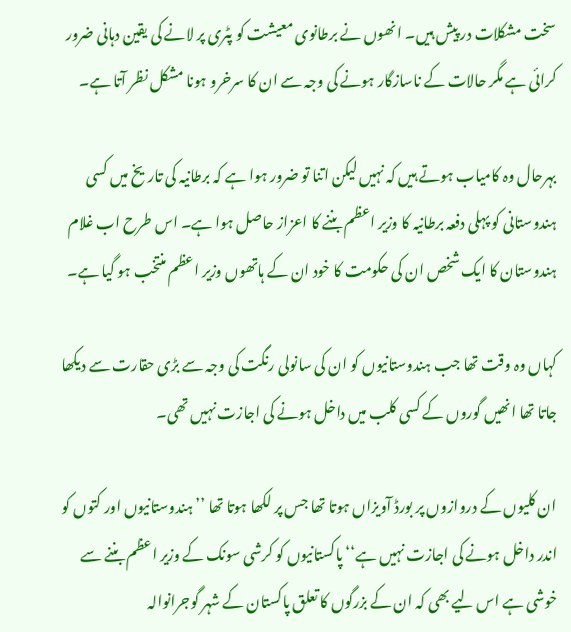سخت مشکلات در پیش ہیں۔ انھوں نے برطانوی معیشت کو پٹری پر لانے کی یقین دہانی ضرور کرائی ہے مگر حالات کے ناسازگار ہونے کی وجہ سے ان کا سرخرو ہونا مشکل نظر آتا ہے۔

بہرحال وہ کامیاب ہوتے ہیں کہ نہیں لیکن اتنا تو ضرور ہوا ہے کہ برطانیہ کی تاریخ میں کسی ہندوستانی کو پہلی دفعہ برطانیہ کا وزیر اعظم بننے کا اعزاز حاصل ہوا ہے۔ اس طرح اب غلام ہندوستان کا ایک شخص ان کی حکومت کا خود ان کے ہاتھوں وزیر اعظم منتخب ہو گیا ہے۔

کہاں وہ وقت تھا جب ہندوستانیوں کو ان کی سانولی رنگت کی وجہ سے بڑی حقارت سے دیکھا جاتا تھا انھیں گوروں کے کسی کلب میں داخل ہونے کی اجازت نہیں تھی۔

ان کلیوں کے دروازوں پر بورڈ آویزاں ہوتا تھا جس پر لکھا ہوتا تھا ’’ہندوستانیوں اور کتوں کو اندر داخل ہونے کی اجازت نہیں ہے‘‘ پاکستانیوں کو کرشی سونک کے وزیر اعظم بننے سے خوشی ہے اس لیے بھی کہ ان کے بزرگوں کا تعلق پاکستان کے شہر گوجرانوالہ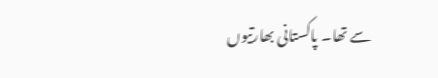سے تھا۔ پاکستانی بھارتیوں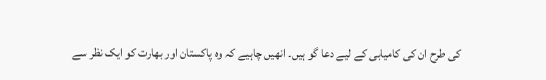کی طرح ان کی کامیابی کے لیے دعا گو ہیں۔ انھیں چاہیے کہ وہ پاکستان اور بھارت کو ایک نظر سے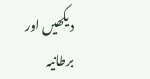دیکھیں اور برطانیہ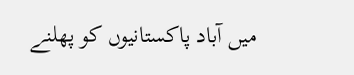میں آباد پاکستانیوں کو پھلنے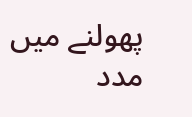پھولنے میں مدد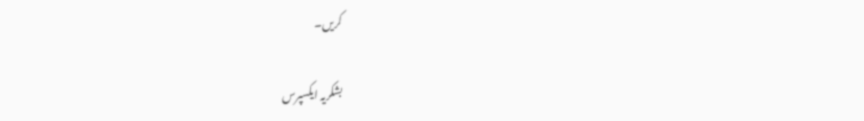کریں۔

بشکریہ ایکسپرس